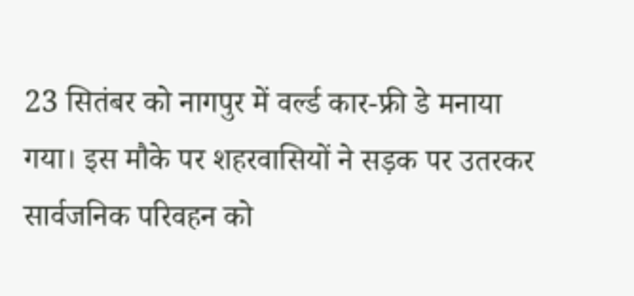23 सितंबर को नागपुर में वर्ल्ड कार-फ्री डे मनाया गया। इस मौके पर शहरवासियों ने सड़क पर उतरकर सार्वजनिक परिवहन को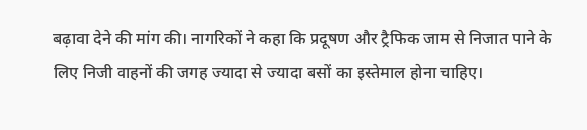बढ़ावा देने की मांग की। नागरिकों ने कहा कि प्रदूषण और ट्रैफिक जाम से निजात पाने के लिए निजी वाहनों की जगह ज्यादा से ज्यादा बसों का इस्तेमाल होना चाहिए।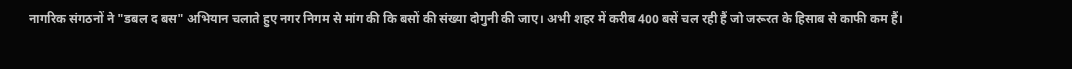नागरिक संगठनों ने "डबल द बस" अभियान चलाते हुए नगर निगम से मांग की कि बसों की संख्या दोगुनी की जाए। अभी शहर में करीब 400 बसें चल रही हैं जो जरूरत के हिसाब से काफी कम हैं।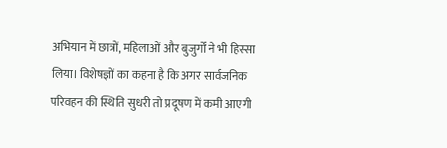अभियान में छात्रों, महिलाओं और बुजुर्गों ने भी हिस्सा लिया। विशेषज्ञों का कहना है कि अगर सार्वजनिक परिवहन की स्थिति सुधरी तो प्रदूषण में कमी आएगी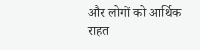और लोगों को आर्थिक राहत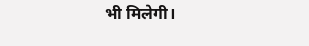भी मिलेगी।